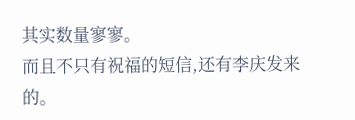其实数量寥寥。
而且不只有祝福的短信,还有李庆发来的。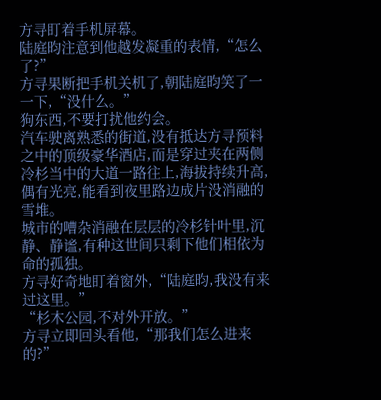方寻盯着手机屏幕。
陆庭昀注意到他越发凝重的表情,“怎么了?”
方寻果断把手机关机了,朝陆庭昀笑了一一下,“没什么。”
狗东西,不要打扰他约会。
汽车驶离熟悉的街道,没有抵达方寻预料之中的顶级豪华酒店,而是穿过夹在两侧冷杉当中的大道一路往上,海拔持续升高,偶有光亮,能看到夜里路边成片没消融的雪堆。
城市的嘈杂消融在层层的冷杉针叶里,沉静、静谧,有种这世间只剩下他们相依为命的孤独。
方寻好奇地盯着窗外,“陆庭昀,我没有来过这里。”
“杉木公园,不对外开放。”
方寻立即回头看他,“那我们怎么进来的?”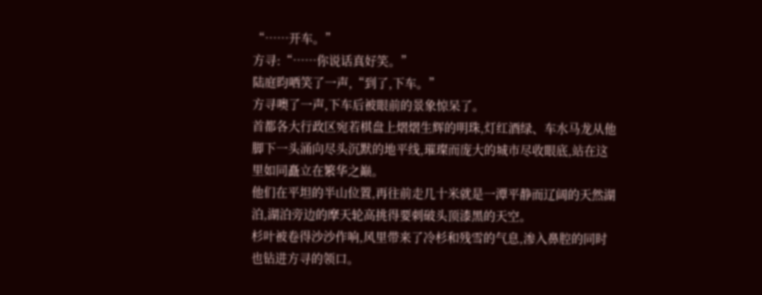“……开车。”
方寻:“……你说话真好笑。”
陆庭昀哂笑了一声,“到了,下车。”
方寻噢了一声,下车后被眼前的景象惊呆了。
首都各大行政区宛若棋盘上熠熠生辉的明珠,灯红酒绿、车水马龙从他脚下一头涌向尽头沉默的地平线,璀璨而庞大的城市尽收眼底,站在这里如同矗立在繁华之巅。
他们在平坦的半山位置,再往前走几十米就是一潭平静而辽阔的天然湖泊,湖泊旁边的摩天轮高挑得要刺破头顶漆黑的天空。
杉叶被卷得沙沙作响,风里带来了冷杉和残雪的气息,渗入鼻腔的同时也钻进方寻的领口。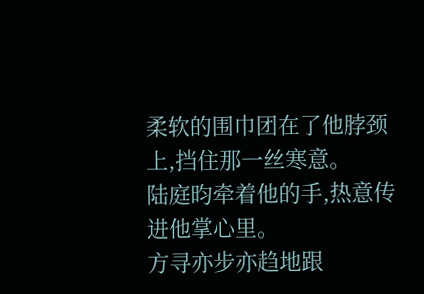柔软的围巾团在了他脖颈上,挡住那一丝寒意。
陆庭昀牵着他的手,热意传进他掌心里。
方寻亦步亦趋地跟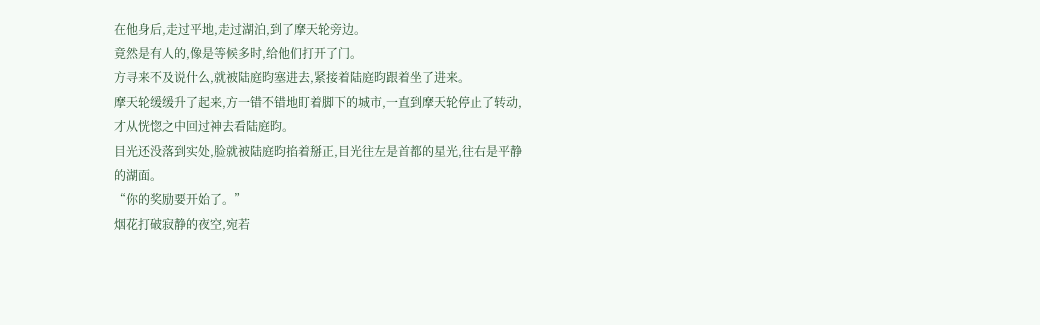在他身后,走过平地,走过湖泊,到了摩天轮旁边。
竟然是有人的,像是等候多时,给他们打开了门。
方寻来不及说什么,就被陆庭昀塞进去,紧接着陆庭昀跟着坐了进来。
摩天轮缓缓升了起来,方一错不错地盯着脚下的城市,一直到摩天轮停止了转动,才从恍惚之中回过神去看陆庭昀。
目光还没落到实处,脸就被陆庭昀掐着掰正,目光往左是首都的星光,往右是平静的湖面。
“你的奖励要开始了。”
烟花打破寂静的夜空,宛若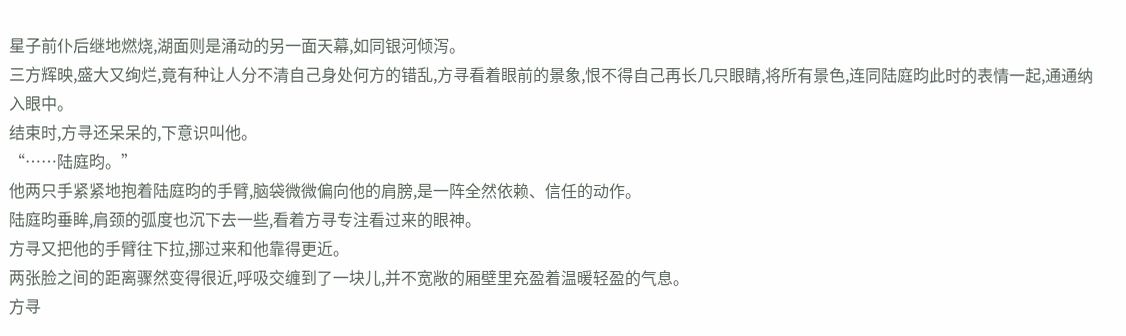星子前仆后继地燃烧,湖面则是涌动的另一面天幕,如同银河倾泻。
三方辉映,盛大又绚烂,竟有种让人分不清自己身处何方的错乱,方寻看着眼前的景象,恨不得自己再长几只眼睛,将所有景色,连同陆庭昀此时的表情一起,通通纳入眼中。
结束时,方寻还呆呆的,下意识叫他。
“……陆庭昀。”
他两只手紧紧地抱着陆庭昀的手臂,脑袋微微偏向他的肩膀,是一阵全然依赖、信任的动作。
陆庭昀垂眸,肩颈的弧度也沉下去一些,看着方寻专注看过来的眼神。
方寻又把他的手臂往下拉,挪过来和他靠得更近。
两张脸之间的距离骤然变得很近,呼吸交缠到了一块儿,并不宽敞的厢壁里充盈着温暖轻盈的气息。
方寻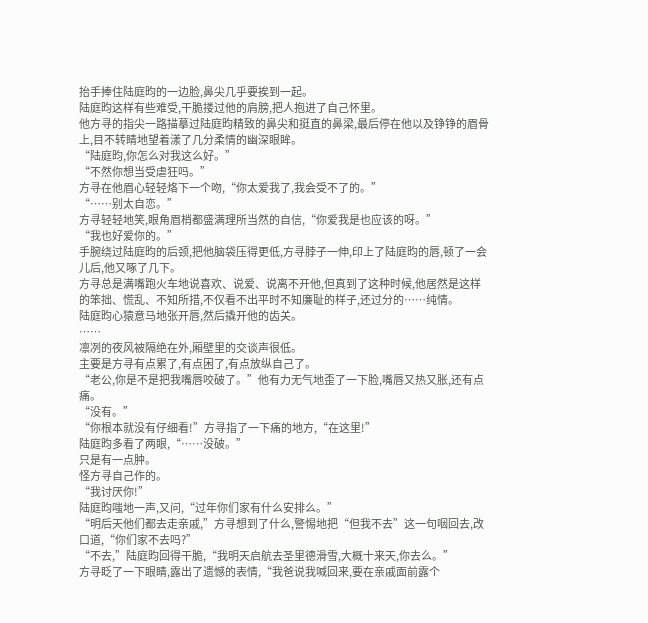抬手捧住陆庭昀的一边脸,鼻尖几乎要挨到一起。
陆庭昀这样有些难受,干脆搂过他的肩膀,把人抱进了自己怀里。
他方寻的指尖一路描摹过陆庭昀精致的鼻尖和挺直的鼻梁,最后停在他以及铮铮的眉骨上,目不转睛地望着漾了几分柔情的幽深眼眸。
“陆庭昀,你怎么对我这么好。”
“不然你想当受虐狂吗。”
方寻在他眉心轻轻烙下一个吻,“你太爱我了,我会受不了的。”
“……别太自恋。”
方寻轻轻地笑,眼角眉梢都盛满理所当然的自信,“你爱我是也应该的呀。”
“我也好爱你的。”
手腕绕过陆庭昀的后颈,把他脑袋压得更低,方寻脖子一伸,印上了陆庭昀的唇,顿了一会儿后,他又啄了几下。
方寻总是满嘴跑火车地说喜欢、说爱、说离不开他,但真到了这种时候,他居然是这样的笨拙、慌乱、不知所措,不仅看不出平时不知廉耻的样子,还过分的……纯情。
陆庭昀心猿意马地张开唇,然后撬开他的齿关。
……
凛冽的夜风被隔绝在外,厢壁里的交谈声很低。
主要是方寻有点累了,有点困了,有点放纵自己了。
“老公,你是不是把我嘴唇咬破了。”他有力无气地歪了一下脸,嘴唇又热又胀,还有点痛。
“没有。”
“你根本就没有仔细看!”方寻指了一下痛的地方,“在这里!”
陆庭昀多看了两眼,“……没破。”
只是有一点肿。
怪方寻自己作的。
“我讨厌你!”
陆庭昀嗤地一声,又问,“过年你们家有什么安排么。”
“明后天他们都去走亲戚,”方寻想到了什么,警惕地把“但我不去”这一句咽回去,改口道,“你们家不去吗?”
“不去,”陆庭昀回得干脆,“我明天启航去圣里德滑雪,大概十来天,你去么。”
方寻眨了一下眼睛,露出了遗憾的表情,“我爸说我喊回来,要在亲戚面前露个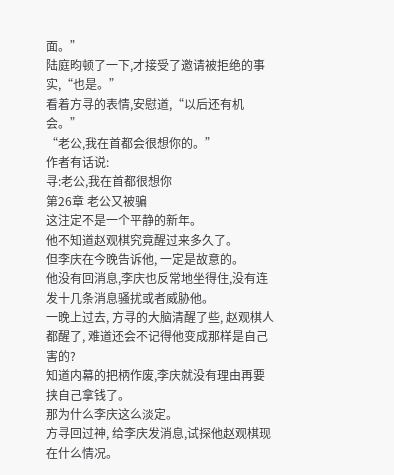面。”
陆庭昀顿了一下,才接受了邀请被拒绝的事实,“也是。”
看着方寻的表情,安慰道,“以后还有机会。”
“老公,我在首都会很想你的。”
作者有话说:
寻:老公,我在首都很想你
第26章 老公又被骗
这注定不是一个平静的新年。
他不知道赵观棋究竟醒过来多久了。
但李庆在今晚告诉他, 一定是故意的。
他没有回消息,李庆也反常地坐得住,没有连发十几条消息骚扰或者威胁他。
一晚上过去, 方寻的大脑清醒了些, 赵观棋人都醒了, 难道还会不记得他变成那样是自己害的?
知道内幕的把柄作废,李庆就没有理由再要挟自己拿钱了。
那为什么李庆这么淡定。
方寻回过神, 给李庆发消息,试探他赵观棋现在什么情况。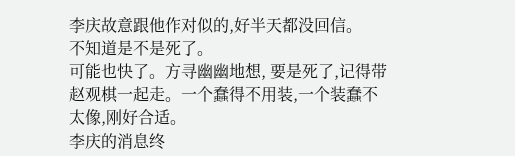李庆故意跟他作对似的,好半天都没回信。
不知道是不是死了。
可能也快了。方寻幽幽地想, 要是死了,记得带赵观棋一起走。一个蠢得不用装,一个装蠢不太像,刚好合适。
李庆的消息终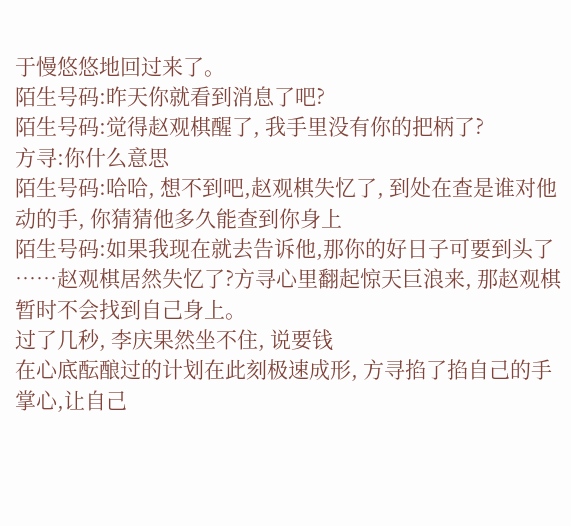于慢悠悠地回过来了。
陌生号码:昨天你就看到消息了吧?
陌生号码:觉得赵观棋醒了, 我手里没有你的把柄了?
方寻:你什么意思
陌生号码:哈哈, 想不到吧,赵观棋失忆了, 到处在查是谁对他动的手, 你猜猜他多久能查到你身上
陌生号码:如果我现在就去告诉他,那你的好日子可要到头了
……赵观棋居然失忆了?方寻心里翻起惊天巨浪来, 那赵观棋暂时不会找到自己身上。
过了几秒, 李庆果然坐不住, 说要钱
在心底酝酿过的计划在此刻极速成形, 方寻掐了掐自己的手掌心,让自己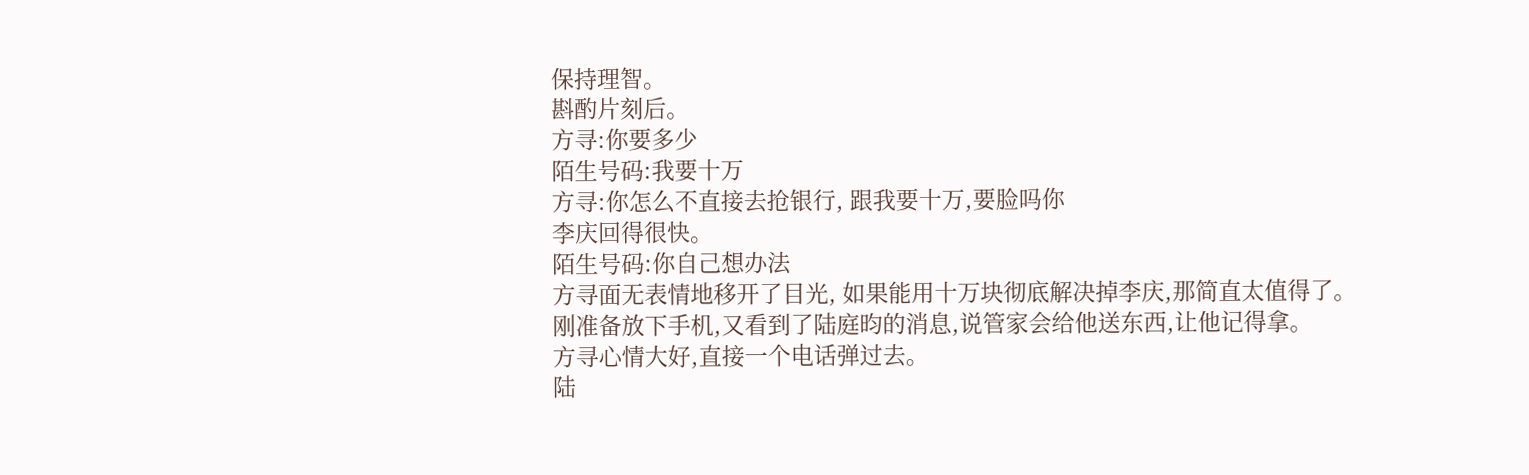保持理智。
斟酌片刻后。
方寻:你要多少
陌生号码:我要十万
方寻:你怎么不直接去抢银行, 跟我要十万,要脸吗你
李庆回得很快。
陌生号码:你自己想办法
方寻面无表情地移开了目光, 如果能用十万块彻底解决掉李庆,那简直太值得了。
刚准备放下手机,又看到了陆庭昀的消息,说管家会给他送东西,让他记得拿。
方寻心情大好,直接一个电话弹过去。
陆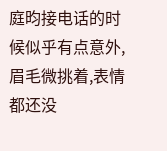庭昀接电话的时候似乎有点意外,眉毛微挑着,表情都还没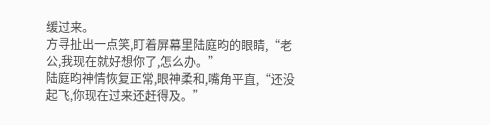缓过来。
方寻扯出一点笑,盯着屏幕里陆庭昀的眼睛,“老公,我现在就好想你了,怎么办。”
陆庭昀神情恢复正常,眼神柔和,嘴角平直,“还没起飞,你现在过来还赶得及。”